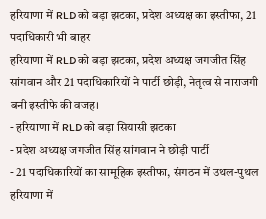हरियाणा में RLD को बड़ा झटका, प्रदेश अध्यक्ष का इस्तीफा, 21 पदाधिकारी भी बाहर
हरियाणा में RLD को बड़ा झटका, प्रदेश अध्यक्ष जगजीत सिंह सांगवान और 21 पदाधिकारियों ने पार्टी छोड़ी, नेतृत्व से नाराजगी बनी इस्तीफे की वजह।
- हरियाणा में RLD को बड़ा सियासी झटका
- प्रदेश अध्यक्ष जगजीत सिंह सांगवान ने छोड़ी पार्टी
- 21 पदाधिकारियों का सामूहिक इस्तीफा, संगठन में उथल-पुथल
हरियाणा में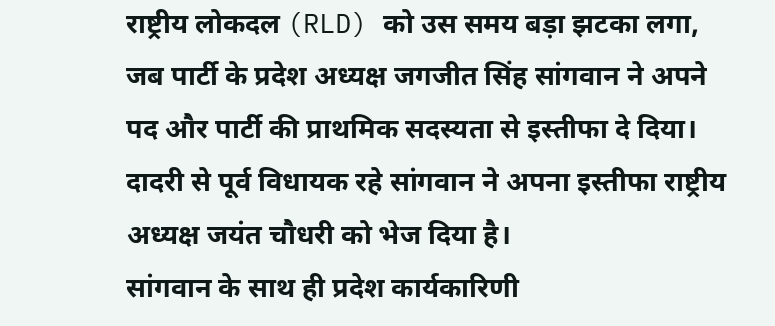राष्ट्रीय लोकदल (RLD) को उस समय बड़ा झटका लगा, जब पार्टी के प्रदेश अध्यक्ष जगजीत सिंह सांगवान ने अपने पद और पार्टी की प्राथमिक सदस्यता से इस्तीफा दे दिया। दादरी से पूर्व विधायक रहे सांगवान ने अपना इस्तीफा राष्ट्रीय अध्यक्ष जयंत चौधरी को भेज दिया है।
सांगवान के साथ ही प्रदेश कार्यकारिणी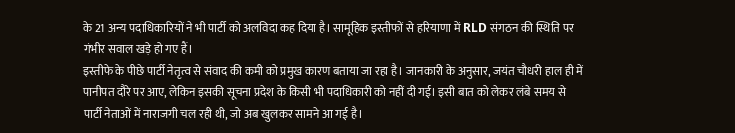के 21 अन्य पदाधिकारियों ने भी पार्टी को अलविदा कह दिया है। सामूहिक इस्तीफों से हरियाणा में RLD संगठन की स्थिति पर गंभीर सवाल खड़े हो गए हैं।
इस्तीफे के पीछे पार्टी नेतृत्व से संवाद की कमी को प्रमुख कारण बताया जा रहा है। जानकारी के अनुसार, जयंत चौधरी हाल ही में पानीपत दौरे पर आए, लेकिन इसकी सूचना प्रदेश के किसी भी पदाधिकारी को नहीं दी गई। इसी बात को लेकर लंबे समय से पार्टी नेताओं में नाराजगी चल रही थी, जो अब खुलकर सामने आ गई है।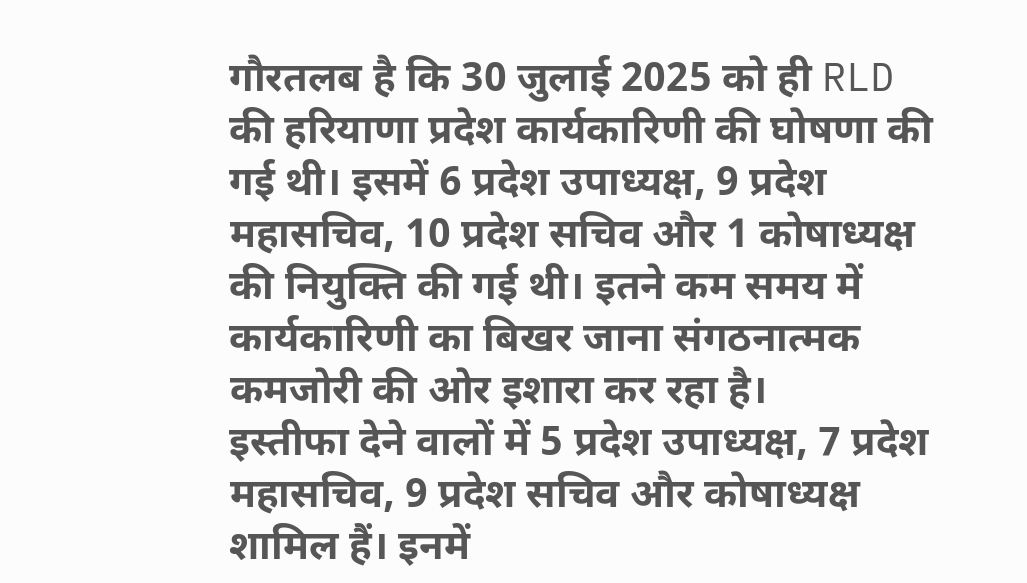गौरतलब है कि 30 जुलाई 2025 को ही RLD की हरियाणा प्रदेश कार्यकारिणी की घोषणा की गई थी। इसमें 6 प्रदेश उपाध्यक्ष, 9 प्रदेश महासचिव, 10 प्रदेश सचिव और 1 कोषाध्यक्ष की नियुक्ति की गई थी। इतने कम समय में कार्यकारिणी का बिखर जाना संगठनात्मक कमजोरी की ओर इशारा कर रहा है।
इस्तीफा देने वालों में 5 प्रदेश उपाध्यक्ष, 7 प्रदेश महासचिव, 9 प्रदेश सचिव और कोषाध्यक्ष शामिल हैं। इनमें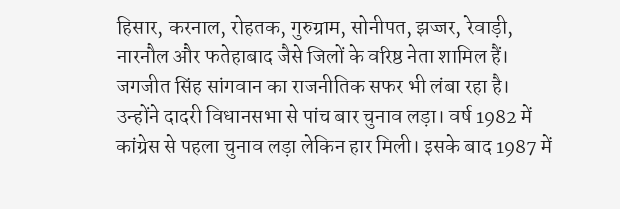हिसार, करनाल, रोहतक, गुरुग्राम, सोनीपत, झज्जर, रेवाड़ी, नारनौल और फतेहाबाद जैसे जिलों के वरिष्ठ नेता शामिल हैं।
जगजीत सिंह सांगवान का राजनीतिक सफर भी लंबा रहा है। उन्होंने दादरी विधानसभा से पांच बार चुनाव लड़ा। वर्ष 1982 में कांग्रेस से पहला चुनाव लड़ा लेकिन हार मिली। इसके बाद 1987 में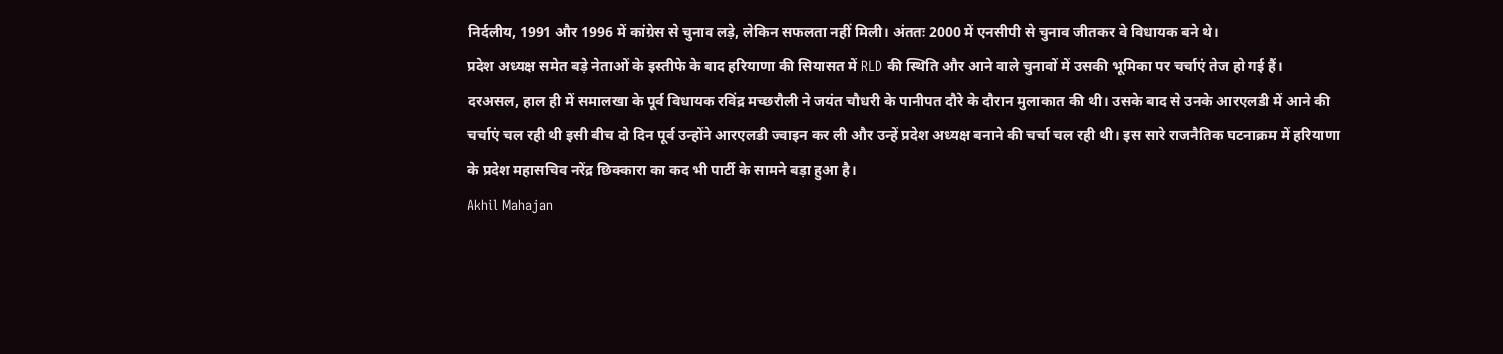निर्दलीय, 1991 और 1996 में कांग्रेस से चुनाव लड़े, लेकिन सफलता नहीं मिली। अंततः 2000 में एनसीपी से चुनाव जीतकर वे विधायक बने थे।
प्रदेश अध्यक्ष समेत बड़े नेताओं के इस्तीफे के बाद हरियाणा की सियासत में RLD की स्थिति और आने वाले चुनावों में उसकी भूमिका पर चर्चाएं तेज हो गई हैं।
दरअसल, हाल ही में समालखा के पूर्व विधायक रविंद्र मच्छरौली ने जयंत चौधरी के पानीपत दौरे के दौरान मुलाकात की थी। उसके बाद से उनके आरएलडी में आने की चर्चाएं चल रही थी इसी बीच दो दिन पूर्व उन्होंने आरएलडी ज्वाइन कर ली और उन्हें प्रदेश अध्यक्ष बनाने की चर्चा चल रही थी। इस सारे राजनैतिक घटनाक्रम में हरियाणा के प्रदेश महासचिव नरेंद्र छिक्कारा का कद भी पार्टी के सामने बड़ा हुआ है।
Akhil Mahajan